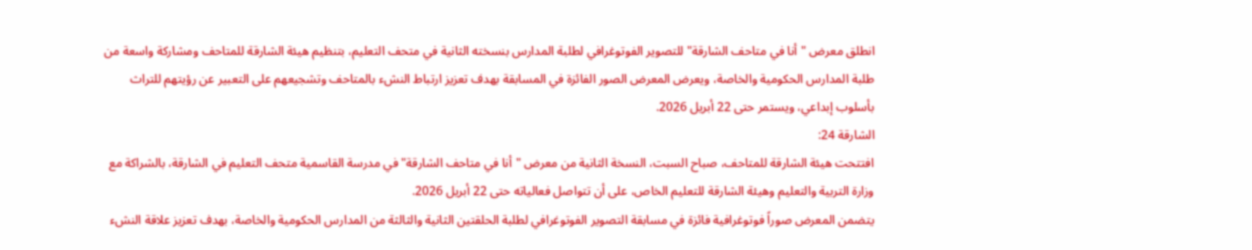انطلق معرض "أنا في متاحف الشارقة" للتصوير الفوتوغرافي لطلبة المدارس بنسخته الثانية في متحف التعليم، بتنظيم هيئة الشارقة للمتاحف ومشاركة واسعة من طلبة المدارس الحكومية والخاصة، ويعرض المعرض الصور الفائزة في المسابقة بهدف تعزيز ارتباط النشء بالمتاحف وتشجيعهم على التعبير عن رؤيتهم للتراث بأسلوب إبداعي، ويستمر حتى 22 أبريل 2026.
الشارقة 24:
افتتحت هيئة الشارقة للمتاحف، صباح السبت، النسخة الثانية من معرض "أنا في متاحف الشارقة" في مدرسة القاسمية متحف التعليم في الشارقة، بالشراكة مع وزارة التربية والتعليم وهيئة الشارقة للتعليم الخاص، على أن تتواصل فعالياته حتى 22 أبريل 2026.
يتضمن المعرض صوراً فوتوغرافية فائزة في مسابقة التصوير الفوتوغرافي لطلبة الحلقتين الثانية والثالثة من المدارس الحكومية والخاصة، بهدف تعزيز علاقة النشء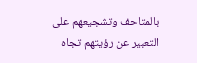بالمتاحف وتشجيعهم على التعبير عن رؤيتهم تجاه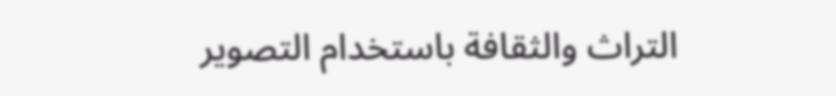التراث والثقافة باستخدام التصوير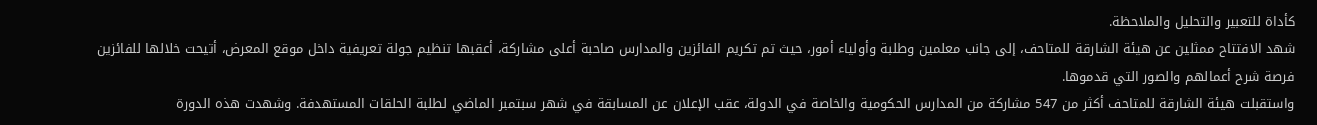كأداة للتعبير والتحليل والملاحظة.
شهد الافتتاح ممثلين عن هيئة الشارقة للمتاحف، إلى جانب معلمين وطلبة وأولياء أمور، حيث تم تكريم الفائزين والمدارس صاحبة أعلى مشاركة، أعقبها تنظيم جولة تعريفية داخل موقع المعرض، أتيحت خلالها للفائزين فرصة شرح أعمالهم والصور التي قدموها.
واستقبلت هيئة الشارقة للمتاحف أكثر من 547 مشاركة من المدارس الحكومية والخاصة في الدولة، عقب الإعلان عن المسابقة في شهر سبتمبر الماضي لطلبة الحلقات المستهدفة. وشهدت هذه الدورة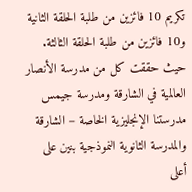تكريم 10 فائزين من طلبة الحلقة الثانية و10 فائزين من طلبة الحلقة الثالثة.
حيث حققت كل من مدرسة الأنصار العالمية في الشارقة ومدرسة جيمس مدرستنا الإنجليزية الخاصة – الشارقة والمدرسة الثانوية النموذجية بنين على أعلى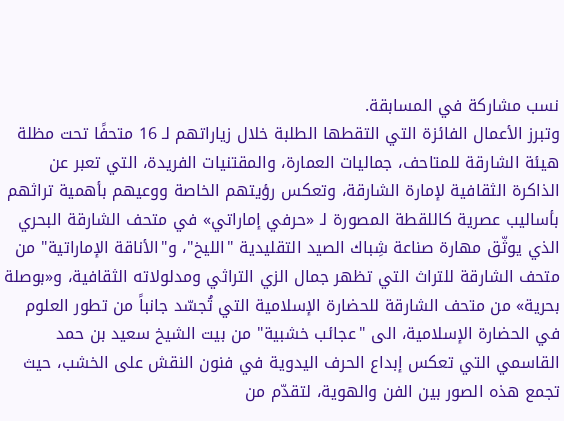نسب مشاركة في المسابقة.
وتبرز الأعمال الفائزة التي التقطها الطلبة خلال زياراتهم لـ 16 متحفًا تحت مظلة هيئة الشارقة للمتاحف، جماليات العمارة، والمقتنيات الفريدة، التي تعبر عن الذاكرة الثقافية لإمارة الشارقة، وتعكس رؤيتهم الخاصة ووعيهم بأهمية تراثهم بأساليب عصرية كاللقطة المصورة لـ «حرفي إماراتي» في متحف الشارقة البحري الذي يوثّق مهارة صناعة شِباك الصيد التقليدية "الليخ"، و"الأناقة الإماراتية" من متحف الشارقة للتراث التي تظهر جمال الزي التراثي ومدلولاته الثقافية، و«بوصلة بحرية» من متحف الشارقة للحضارة الإسلامية التي تُجسّد جانباً من تطور العلوم في الحضارة الإسلامية، الى "عجائب خشبية" من بيت الشيخ سعيد بن حمد القاسمي التي تعكس إبداع الحرف اليدوية في فنون النقش على الخشب، حيث تجمع هذه الصور بين الفن والهوية، لتقدّم من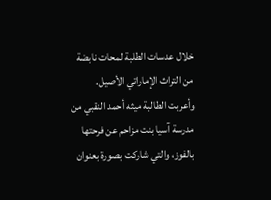خلال عدسات الطلبة لمحات نابضة من التراث الإماراتي الأصيل.
وأعربت الطالبة ميثه أحمد النقبي من مدرسة آسيا بنت مزاحم عن فرحتها بالفوز، والتي شاركت بصورة بعنوان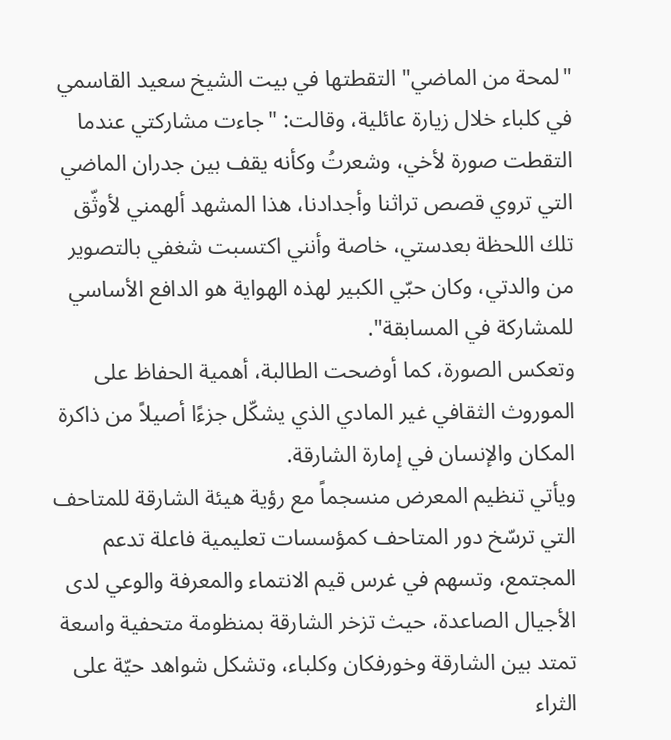"لمحة من الماضي" التقطتها في بيت الشيخ سعيد القاسمي في كلباء خلال زيارة عائلية، وقالت: "جاءت مشاركتي عندما التقطت صورة لأخي، وشعرتُ وكأنه يقف بين جدران الماضي التي تروي قصص تراثنا وأجدادنا، هذا المشهد ألهمني لأوثّق تلك اللحظة بعدستي، خاصة وأنني اكتسبت شغفي بالتصوير من والدتي، وكان حبّي الكبير لهذه الهواية هو الدافع الأساسي للمشاركة في المسابقة".
وتعكس الصورة، كما أوضحت الطالبة، أهمية الحفاظ على الموروث الثقافي غير المادي الذي يشكّل جزءًا أصيلاً من ذاكرة المكان والإنسان في إمارة الشارقة.
ويأتي تنظيم المعرض منسجماً مع رؤية هيئة الشارقة للمتاحف التي ترسّخ دور المتاحف كمؤسسات تعليمية فاعلة تدعم المجتمع، وتسهم في غرس قيم الانتماء والمعرفة والوعي لدى الأجيال الصاعدة، حيث تزخر الشارقة بمنظومة متحفية واسعة تمتد بين الشارقة وخورفكان وكلباء، وتشكل شواهد حيّة على الثراء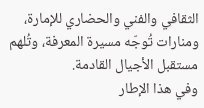الثقافي والفني والحضاري للإمارة، ومنارات تُوجّه مسيرة المعرفة، وتُلهم مستقبل الأجيال القادمة.
وفي هذا الإطار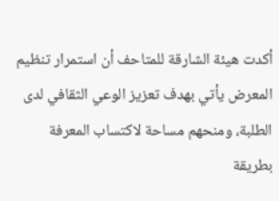أكدت هيئة الشارقة للمتاحف أن استمرار تنظيم المعرض يأتي بهدف تعزيز الوعي الثقافي لدى الطلبة، ومنحهم مساحة لاكتساب المعرفة بطريقة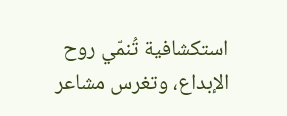استكشافية تُنمّي روح الإبداع، وتغرس مشاعر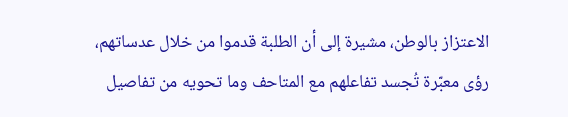الاعتزاز بالوطن، مشيرة إلى أن الطلبة قدموا من خلال عدساتهم، رؤى معبّرة تُجسد تفاعلهم مع المتاحف وما تحويه من تفاصيل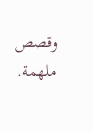وقصص ملهمة.